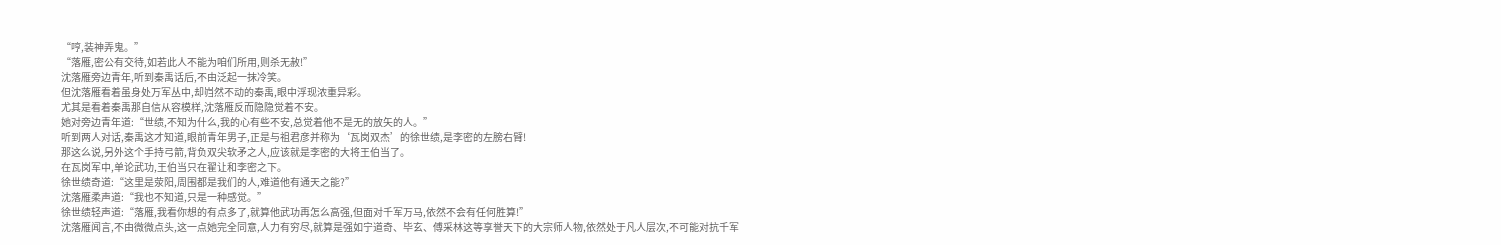“哼,装神弄鬼。”
“落雁,密公有交待,如若此人不能为咱们所用,则杀无赦!”
沈落雁旁边青年,听到秦禹话后,不由泛起一抹冷笑。
但沈落雁看着虽身处万军丛中,却岿然不动的秦禹,眼中浮现浓重异彩。
尤其是看着秦禹那自信从容模样,沈落雁反而隐隐觉着不安。
她对旁边青年道:“世绩,不知为什么,我的心有些不安,总觉着他不是无的放矢的人。”
听到两人对话,秦禹这才知道,眼前青年男子,正是与祖君彦并称为‘瓦岗双杰’的徐世绩,是李密的左膀右臂!
那这么说,另外这个手持弓箭,背负双尖软矛之人,应该就是李密的大将王伯当了。
在瓦岗军中,单论武功,王伯当只在翟让和李密之下。
徐世绩奇道:“这里是荥阳,周围都是我们的人,难道他有通天之能?”
沈落雁柔声道:“我也不知道,只是一种感觉。”
徐世绩轻声道:“落雁,我看你想的有点多了,就算他武功再怎么高强,但面对千军万马,依然不会有任何胜算!”
沈落雁闻言,不由微微点头,这一点她完全同意,人力有穷尽,就算是强如宁道奇、毕玄、傅采林这等享誉天下的大宗师人物,依然处于凡人层次,不可能对抗千军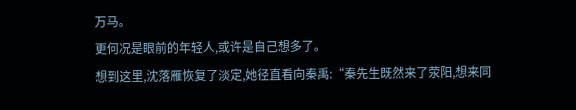万马。
更何况是眼前的年轻人,或许是自己想多了。
想到这里,沈落雁恢复了淡定,她径直看向秦禹:“秦先生既然来了荥阳,想来同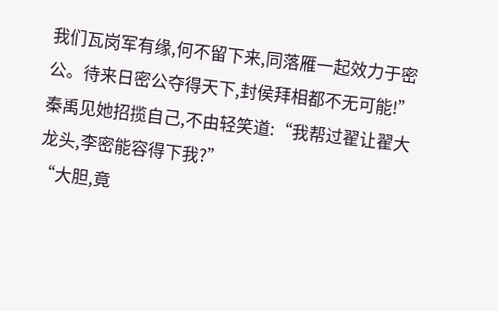我们瓦岗军有缘,何不留下来,同落雁一起效力于密公。待来日密公夺得天下,封侯拜相都不无可能!”
秦禹见她招揽自己,不由轻笑道:“我帮过翟让翟大龙头,李密能容得下我?”
“大胆,竟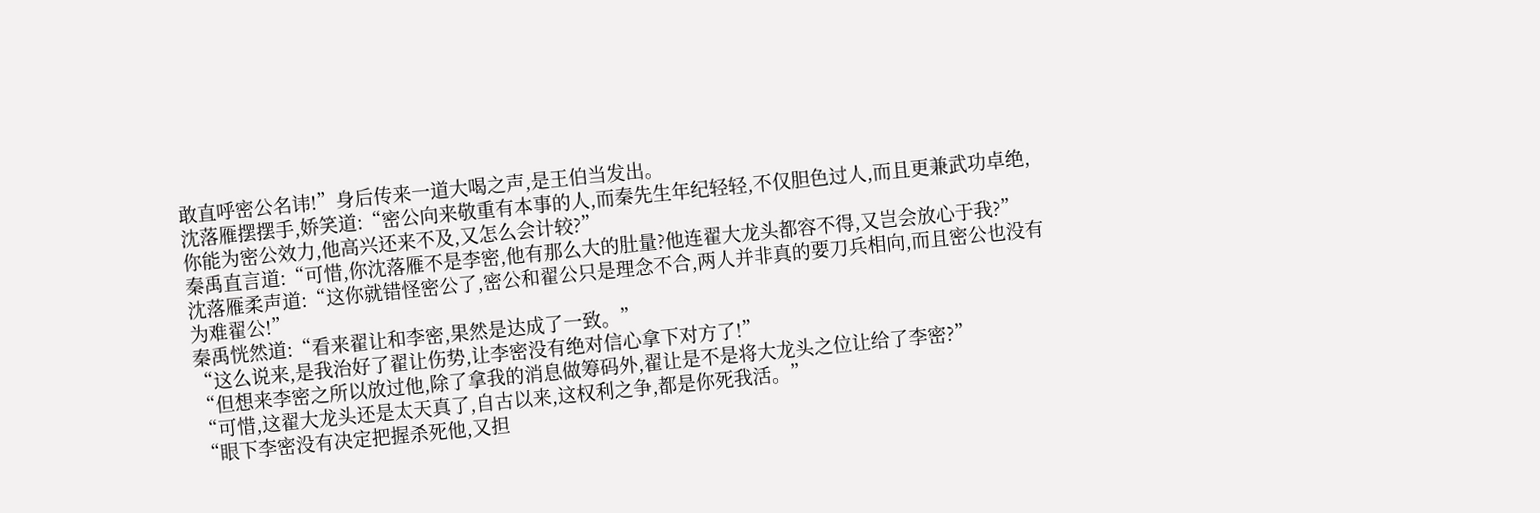敢直呼密公名讳!”身后传来一道大喝之声,是王伯当发出。
沈落雁摆摆手,娇笑道:“密公向来敬重有本事的人,而秦先生年纪轻轻,不仅胆色过人,而且更兼武功卓绝,你能为密公效力,他高兴还来不及,又怎么会计较?”
秦禹直言道:“可惜,你沈落雁不是李密,他有那么大的肚量?他连翟大龙头都容不得,又岂会放心于我?”
沈落雁柔声道:“这你就错怪密公了,密公和翟公只是理念不合,两人并非真的要刀兵相向,而且密公也没有为难翟公!”
秦禹恍然道:“看来翟让和李密,果然是达成了一致。”
“这么说来,是我治好了翟让伤势,让李密没有绝对信心拿下对方了!”
“但想来李密之所以放过他,除了拿我的消息做筹码外,翟让是不是将大龙头之位让给了李密?”
“可惜,这翟大龙头还是太天真了,自古以来,这权利之争,都是你死我活。”
“眼下李密没有决定把握杀死他,又担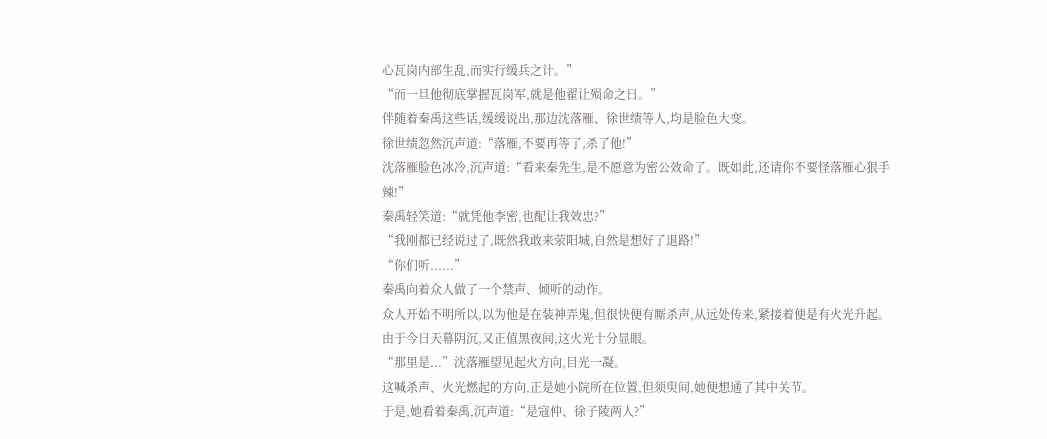心瓦岗内部生乱,而实行缓兵之计。”
“而一旦他彻底掌握瓦岗军,就是他翟让殒命之日。”
伴随着秦禹这些话,缓缓说出,那边沈落雁、徐世绩等人,均是脸色大变。
徐世绩忽然沉声道:“落雁,不要再等了,杀了他!”
沈落雁脸色冰冷,沉声道:“看来秦先生,是不愿意为密公效命了。既如此,还请你不要怪落雁心狠手辣!”
秦禹轻笑道:“就凭他李密,也配让我效忠?”
“我刚都已经说过了,既然我敢来荥阳城,自然是想好了退路!”
“你们听......”
秦禹向着众人做了一个禁声、倾听的动作。
众人开始不明所以,以为他是在装神弄鬼,但很快便有厮杀声,从远处传来,紧接着便是有火光升起。
由于今日天幕阴沉,又正值黑夜间,这火光十分显眼。
“那里是...”沈落雁望见起火方向,目光一凝。
这喊杀声、火光燃起的方向,正是她小院所在位置,但须臾间,她便想通了其中关节。
于是,她看着秦禹,沉声道:“是寇仲、徐子陵两人?”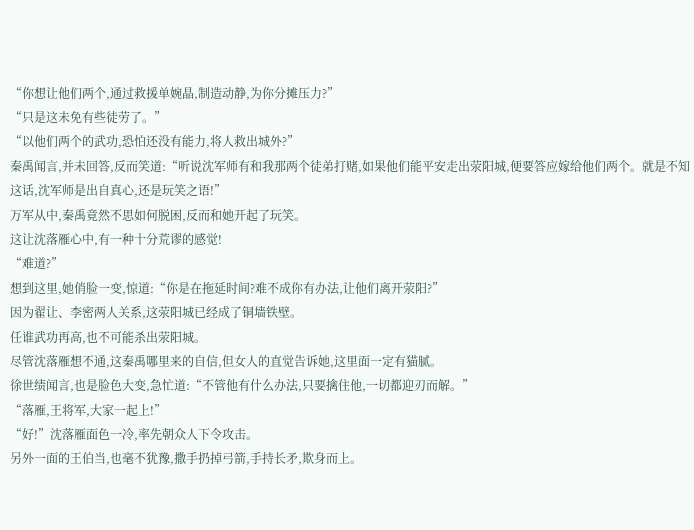“你想让他们两个,通过救援单婉晶,制造动静,为你分摊压力?”
“只是这未免有些徒劳了。”
“以他们两个的武功,恐怕还没有能力,将人救出城外?”
秦禹闻言,并未回答,反而笑道:“听说沈军师有和我那两个徒弟打赌,如果他们能平安走出荥阳城,便要答应嫁给他们两个。就是不知这话,沈军师是出自真心,还是玩笑之语!”
万军从中,秦禹竟然不思如何脱困,反而和她开起了玩笑。
这让沈落雁心中,有一种十分荒谬的感觉!
“难道?”
想到这里,她俏脸一变,惊道:“你是在拖延时间?难不成你有办法,让他们离开荥阳?”
因为翟让、李密两人关系,这荥阳城已经成了铜墙铁壁。
任谁武功再高,也不可能杀出荥阳城。
尽管沈落雁想不通,这秦禹哪里来的自信,但女人的直觉告诉她,这里面一定有猫腻。
徐世绩闻言,也是脸色大变,急忙道:“不管他有什么办法,只要擒住他,一切都迎刃而解。”
“落雁,王将军,大家一起上!”
“好!”沈落雁面色一冷,率先朝众人下令攻击。
另外一面的王伯当,也毫不犹豫,撒手扔掉弓箭,手持长矛,欺身而上。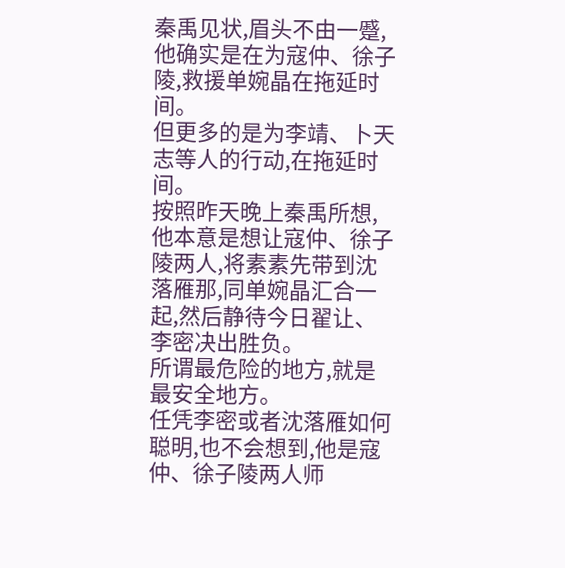秦禹见状,眉头不由一蹙,他确实是在为寇仲、徐子陵,救援单婉晶在拖延时间。
但更多的是为李靖、卜天志等人的行动,在拖延时间。
按照昨天晚上秦禹所想,他本意是想让寇仲、徐子陵两人,将素素先带到沈落雁那,同单婉晶汇合一起,然后静待今日翟让、李密决出胜负。
所谓最危险的地方,就是最安全地方。
任凭李密或者沈落雁如何聪明,也不会想到,他是寇仲、徐子陵两人师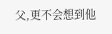父,更不会想到他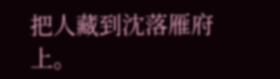把人藏到沈落雁府上。